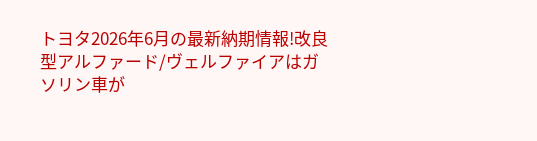トヨタ2026年6月の最新納期情報!改良型アルファード/ヴェルファイアはガソリン車が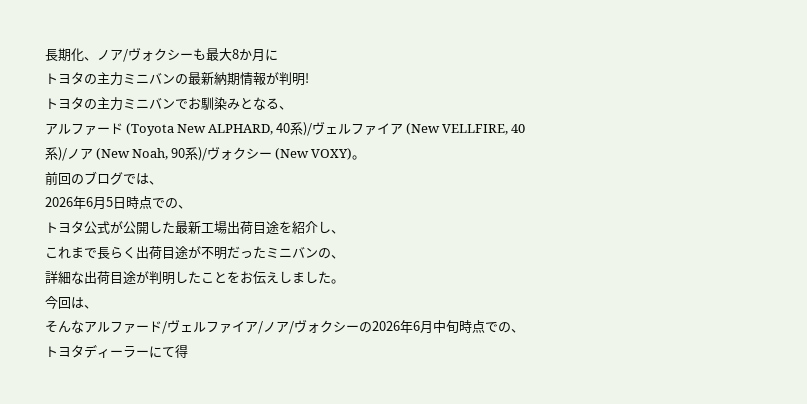長期化、ノア/ヴォクシーも最大8か月に
トヨタの主力ミニバンの最新納期情報が判明!
トヨタの主力ミニバンでお馴染みとなる、
アルファード (Toyota New ALPHARD, 40系)/ヴェルファイア (New VELLFIRE, 40系)/ノア (New Noah, 90系)/ヴォクシー (New VOXY)。
前回のブログでは、
2026年6月5日時点での、
トヨタ公式が公開した最新工場出荷目途を紹介し、
これまで長らく出荷目途が不明だったミニバンの、
詳細な出荷目途が判明したことをお伝えしました。
今回は、
そんなアルファード/ヴェルファイア/ノア/ヴォクシーの2026年6月中旬時点での、
トヨタディーラーにて得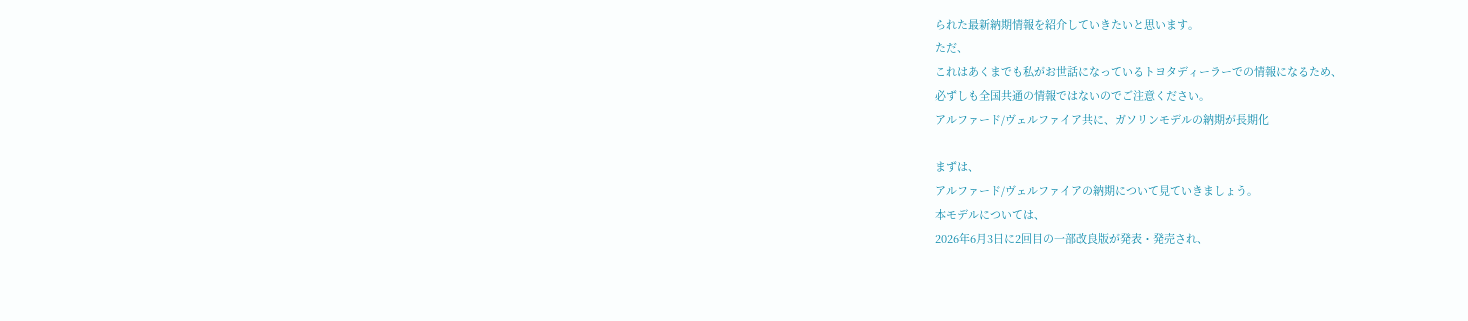られた最新納期情報を紹介していきたいと思います。
ただ、
これはあくまでも私がお世話になっているトヨタディーラーでの情報になるため、
必ずしも全国共通の情報ではないのでご注意ください。
アルファード/ヴェルファイア共に、ガソリンモデルの納期が長期化

まずは、
アルファード/ヴェルファイアの納期について見ていきましょう。
本モデルについては、
2026年6月3日に2回目の一部改良版が発表・発売され、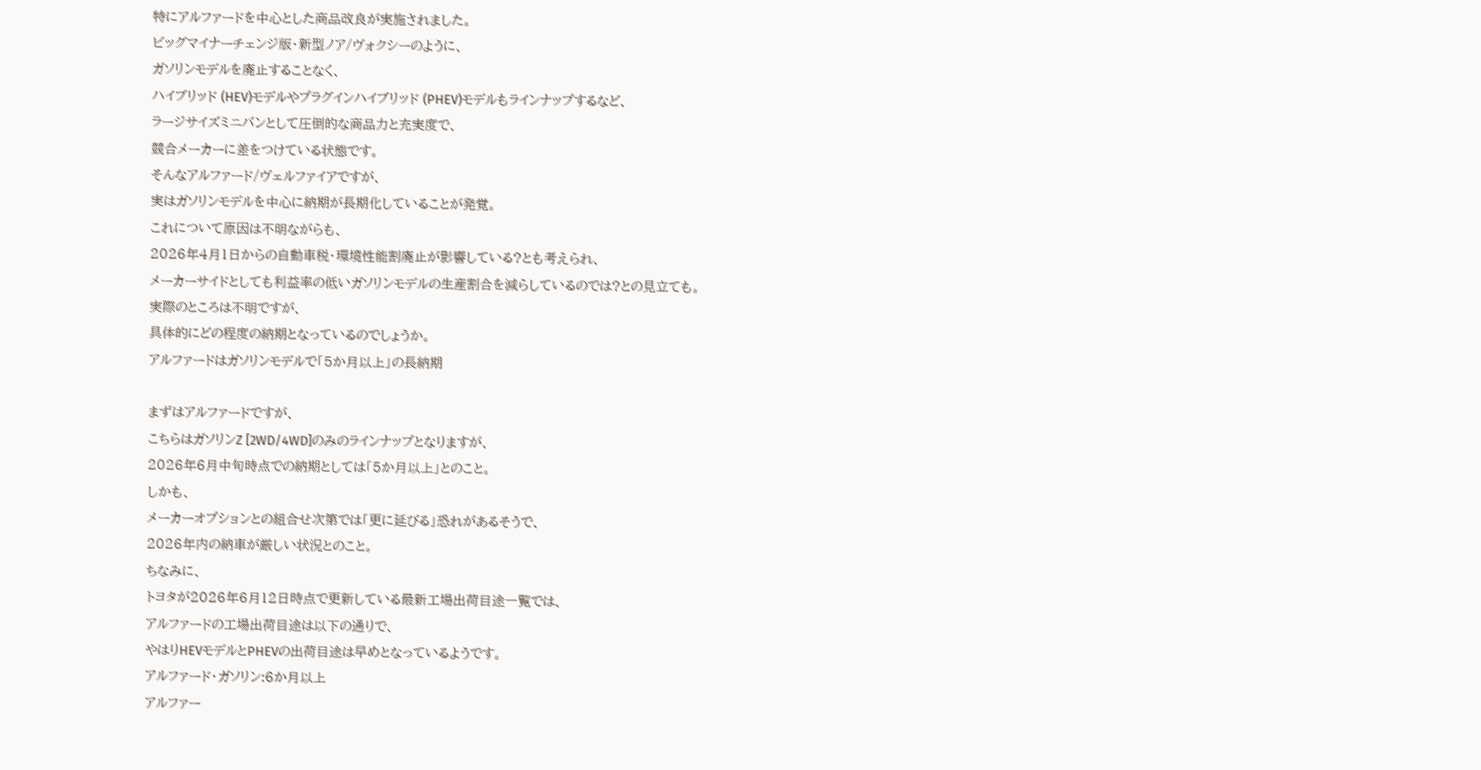特にアルファードを中心とした商品改良が実施されました。
ビッグマイナーチェンジ版・新型ノア/ヴォクシーのように、
ガソリンモデルを廃止することなく、
ハイブリッド (HEV)モデルやプラグインハイブリッド (PHEV)モデルもラインナップするなど、
ラージサイズミニバンとして圧倒的な商品力と充実度で、
競合メーカーに差をつけている状態です。
そんなアルファード/ヴェルファイアですが、
実はガソリンモデルを中心に納期が長期化していることが発覚。
これについて原因は不明ながらも、
2026年4月1日からの自動車税・環境性能割廃止が影響している?とも考えられ、
メーカーサイドとしても利益率の低いガソリンモデルの生産割合を減らしているのでは?との見立ても。
実際のところは不明ですが、
具体的にどの程度の納期となっているのでしょうか。
アルファードはガソリンモデルで「5か月以上」の長納期

まずはアルファードですが、
こちらはガソリンZ [2WD/4WD]のみのラインナップとなりますが、
2026年6月中旬時点での納期としては「5か月以上」とのこと。
しかも、
メーカーオプションとの組合せ次第では「更に延びる」恐れがあるそうで、
2026年内の納車が厳しい状況とのこと。
ちなみに、
トヨタが2026年6月12日時点で更新している最新工場出荷目途一覧では、
アルファードの工場出荷目途は以下の通りで、
やはりHEVモデルとPHEVの出荷目途は早めとなっているようです。
アルファード・ガソリン:6か月以上
アルファー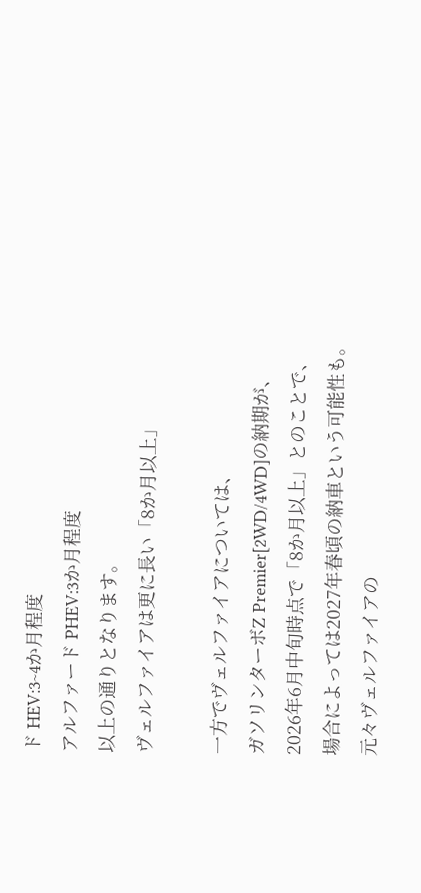ド HEV:3~4か月程度
アルファード PHEV:3か月程度
以上の通りとなります。
ヴェルファイアは更に長い「8か月以上」

一方でヴェルファイアについては、
ガソリンターボZ Premier[2WD/4WD]の納期が、
2026年6月中旬時点で「8か月以上」とのことで、
場合によっては2027年春頃の納車という可能性も。
元々ヴェルファイアの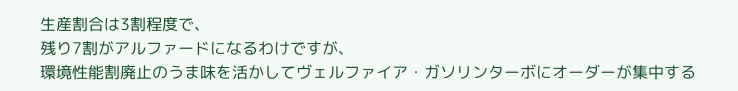生産割合は3割程度で、
残り7割がアルファードになるわけですが、
環境性能割廃止のうま味を活かしてヴェルファイア・ガソリンターボにオーダーが集中する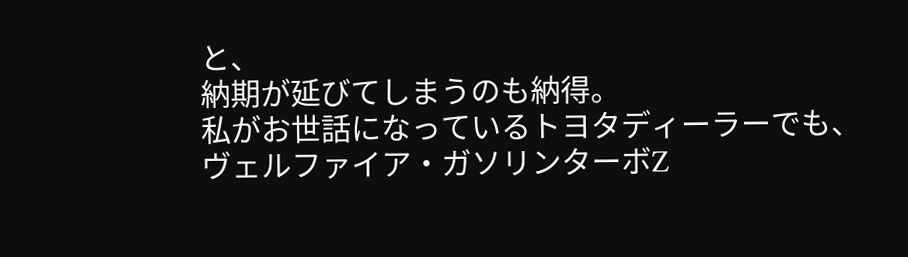と、
納期が延びてしまうのも納得。
私がお世話になっているトヨタディーラーでも、
ヴェルファイア・ガソリンターボZ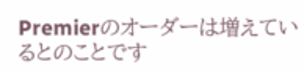Premierのオーダーは増えているとのことです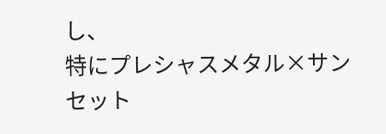し、
特にプレシャスメタル×サンセット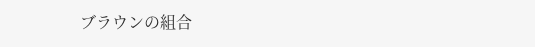ブラウンの組合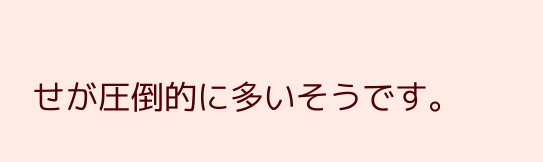せが圧倒的に多いそうです。